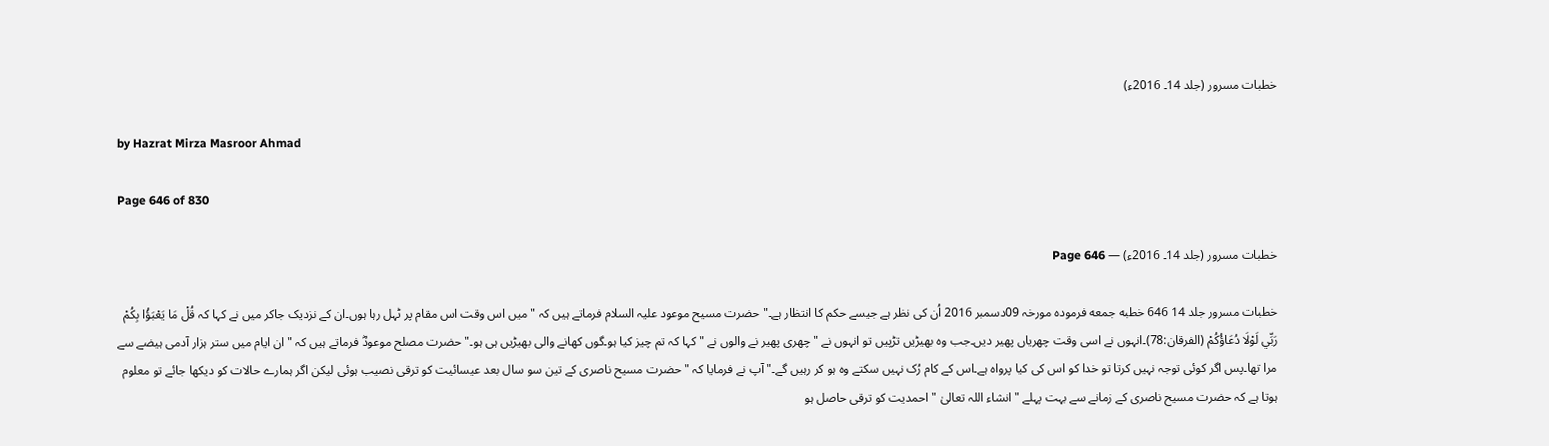خطبات مسرور (جلد 14۔ 2016ء)

by Hazrat Mirza Masroor Ahmad

Page 646 of 830

خطبات مسرور (جلد 14۔ 2016ء) — Page 646

خطبات مسرور جلد 14 646 خطبه جمعه فرمودہ مورخہ 09دسمبر 2016 اُن کی نظر ہے جیسے حکم کا انتظار ہے۔" حضرت مسیح موعود علیہ السلام فرماتے ہیں کہ "میں اس وقت اس مقام پر ٹہل رہا ہوں۔ان کے نزدیک جاکر میں نے کہا کہ قُلْ مَا يَعْبَؤُا بِكُمْ رَبِّي لَوْلَا دُعَاؤُكُمْ (الفرقان:78)۔انہوں نے اسی وقت چھریاں پھیر دیں۔جب وہ بھیڑیں تڑپیں تو انہوں نے "چھری پھیر نے والوں نے " کہا کہ تم چیز کیا ہو۔گوں کھانے والی بھیڑیں ہی ہو۔" حضرت مصلح موعودؓ فرماتے ہیں کہ " ان ایام میں ستر ہزار آدمی ہیضے سے مرا تھا۔پس اگر کوئی توجہ نہیں کرتا تو خدا کو اس کی کیا پرواہ ہے۔اس کے کام رُک نہیں سکتے وہ ہو کر رہیں گے۔" آپ نے فرمایا کہ " حضرت مسیح ناصری کے تین سو سال بعد عیسائیت کو ترقی نصیب ہوئی لیکن اگر ہمارے حالات کو دیکھا جائے تو معلوم ہوتا ہے کہ حضرت مسیح ناصری کے زمانے سے بہت پہلے " انشاء اللہ تعالیٰ " احمدیت کو ترقی حاصل ہو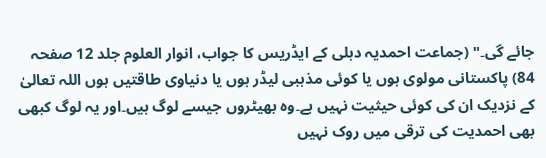جائے گی۔" (جماعت احمدیہ دہلی کے ایڈریس کا جواب، انوار العلوم جلد 12 صفحہ 84) پاکستانی مولوی ہوں یا کوئی مذہبی لیڈر ہوں یا دنیاوی طاقتیں ہوں اللہ تعالیٰ کے نزدیک ان کی کوئی حیثیت نہیں ہے۔وہ بھیٹروں جیسے لوگ ہیں۔اور یہ لوگ کبھی بھی احمدیت کی ترقی میں روک نہیں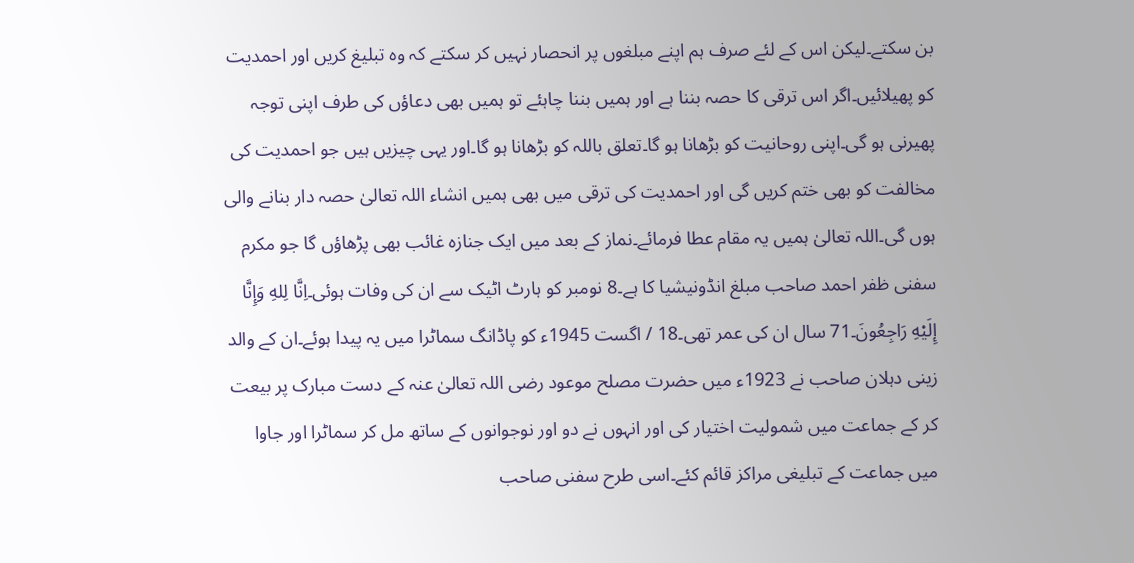بن سکتے۔لیکن اس کے لئے صرف ہم اپنے مبلغوں پر انحصار نہیں کر سکتے کہ وہ تبلیغ کریں اور احمدیت کو پھیلائیں۔اگر اس ترقی کا حصہ بننا ہے اور ہمیں بننا چاہئے تو ہمیں بھی دعاؤں کی طرف اپنی توجہ پھیرنی ہو گی۔اپنی روحانیت کو بڑھانا ہو گا۔تعلق باللہ کو بڑھانا ہو گا۔اور یہی چیزیں ہیں جو احمدیت کی مخالفت کو بھی ختم کریں گی اور احمدیت کی ترقی میں بھی ہمیں انشاء اللہ تعالیٰ حصہ دار بنانے والی ہوں گی۔اللہ تعالیٰ ہمیں یہ مقام عطا فرمائے۔نماز کے بعد میں ایک جنازہ غائب بھی پڑھاؤں گا جو مکرم سفنی ظفر احمد صاحب مبلغ انڈونیشیا کا ہے۔8 نومبر کو ہارٹ اٹیک سے ان کی وفات ہوئی۔اِنَّا لِلهِ وَإِنَّا إِلَيْهِ رَاجِعُونَ۔71 سال ان کی عمر تھی۔18 / اگست 1945ء کو پاڈانگ سماٹرا میں یہ پیدا ہوئے۔ان کے والد زینی دہلان صاحب نے 1923ء میں حضرت مصلح موعود رضی اللہ تعالیٰ عنہ کے دست مبارک پر بیعت کر کے جماعت میں شمولیت اختیار کی اور انہوں نے دو اور نوجوانوں کے ساتھ مل کر سماٹرا اور جاوا میں جماعت کے تبلیغی مراکز قائم کئے۔اسی طرح سفنی صاحب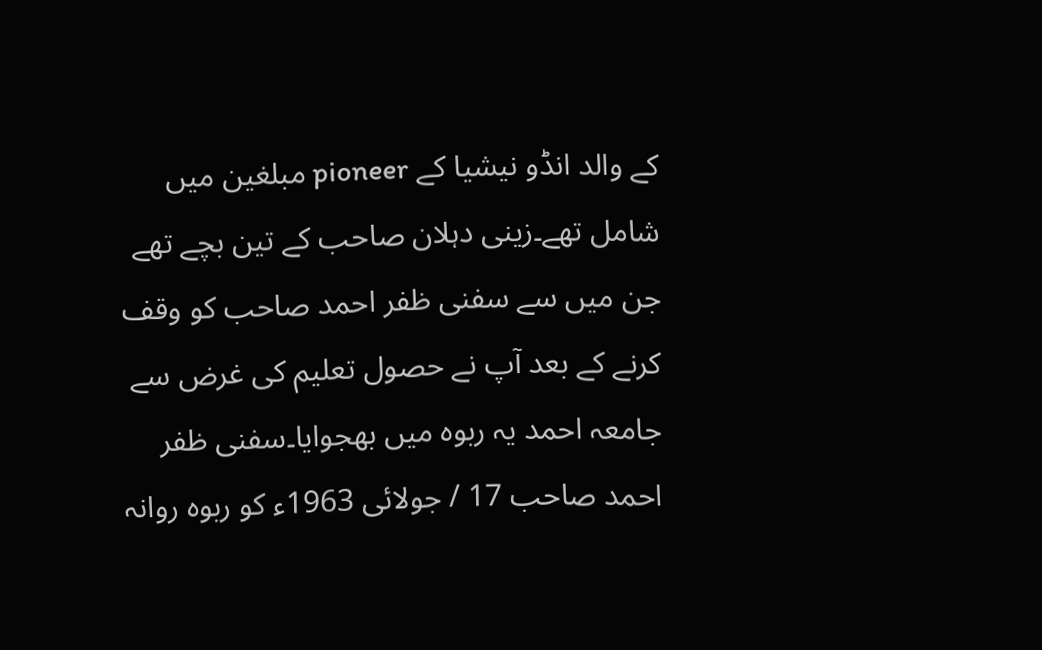کے والد انڈو نیشیا کے pioneer مبلغین میں شامل تھے۔زینی دہلان صاحب کے تین بچے تھے جن میں سے سفنی ظفر احمد صاحب کو وقف کرنے کے بعد آپ نے حصول تعلیم کی غرض سے جامعہ احمد یہ ربوہ میں بھجوایا۔سفنی ظفر احمد صاحب 17 / جولائی 1963ء کو ربوہ روانہ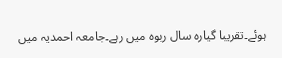ہوئے۔تقریبا گیارہ سال ربوہ میں رہے۔جامعہ احمدیہ میں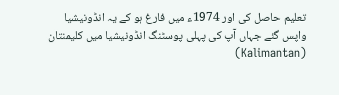تعلیم حاصل کی اور 1974ء میں فارغ ہو کے یہ انڈونیشیا واپس گئے جہاں آپ کی پہلی پوسٹنگ انڈونیشیا میں کلیمنتان (Kalimantan)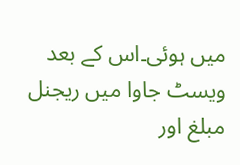میں ہوئی۔اس کے بعد ویسٹ جاوا میں ریجنل مبلغ اور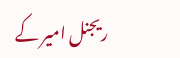ریجنل امیر کے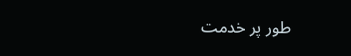طور پر خدمت